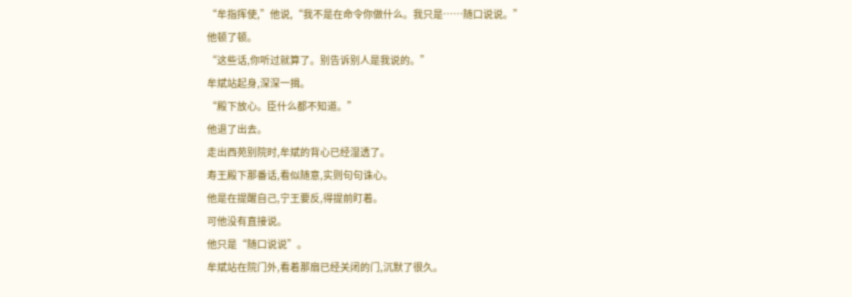“牟指挥使,”他说,“我不是在命令你做什么。我只是……随口说说。”
他顿了顿。
“这些话,你听过就算了。别告诉别人是我说的。”
牟斌站起身,深深一揖。
“殿下放心。臣什么都不知道。”
他退了出去。
走出西苑别院时,牟斌的背心已经湿透了。
寿王殿下那番话,看似随意,实则句句诛心。
他是在提醒自己,宁王要反,得提前盯着。
可他没有直接说。
他只是“随口说说”。
牟斌站在院门外,看着那扇已经关闭的门,沉默了很久。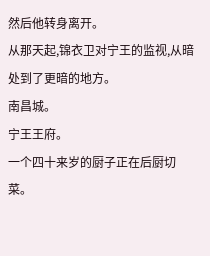然后他转身离开。
从那天起,锦衣卫对宁王的监视,从暗处到了更暗的地方。
南昌城。
宁王王府。
一个四十来岁的厨子正在后厨切菜。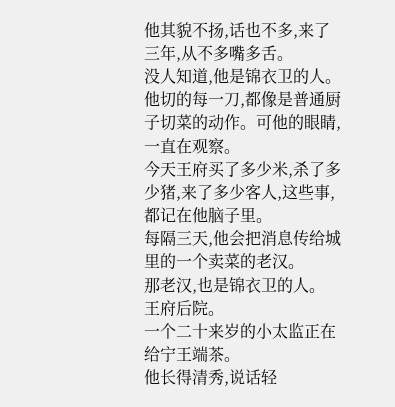他其貌不扬,话也不多,来了三年,从不多嘴多舌。
没人知道,他是锦衣卫的人。
他切的每一刀,都像是普通厨子切菜的动作。可他的眼睛,一直在观察。
今天王府买了多少米,杀了多少猪,来了多少客人,这些事,都记在他脑子里。
每隔三天,他会把消息传给城里的一个卖菜的老汉。
那老汉,也是锦衣卫的人。
王府后院。
一个二十来岁的小太监正在给宁王端茶。
他长得清秀,说话轻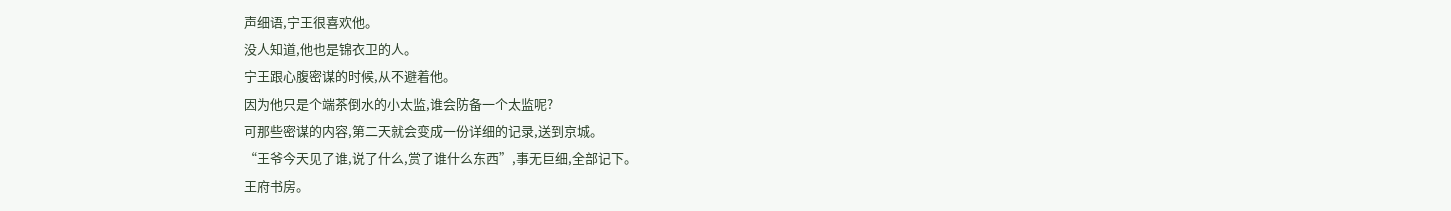声细语,宁王很喜欢他。
没人知道,他也是锦衣卫的人。
宁王跟心腹密谋的时候,从不避着他。
因为他只是个端茶倒水的小太监,谁会防备一个太监呢?
可那些密谋的内容,第二天就会变成一份详细的记录,送到京城。
“王爷今天见了谁,说了什么,赏了谁什么东西”,事无巨细,全部记下。
王府书房。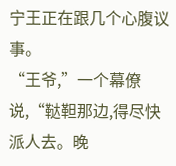宁王正在跟几个心腹议事。
“王爷,”一个幕僚说,“鞑靼那边,得尽快派人去。晚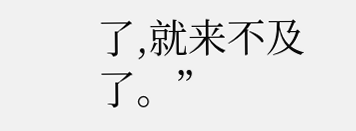了,就来不及了。”